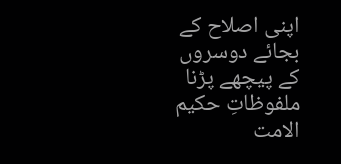اپنی اصلاح کے بجائے دوسروں کے پیچھے پڑنا
ملفوظاتِ حکیم الامت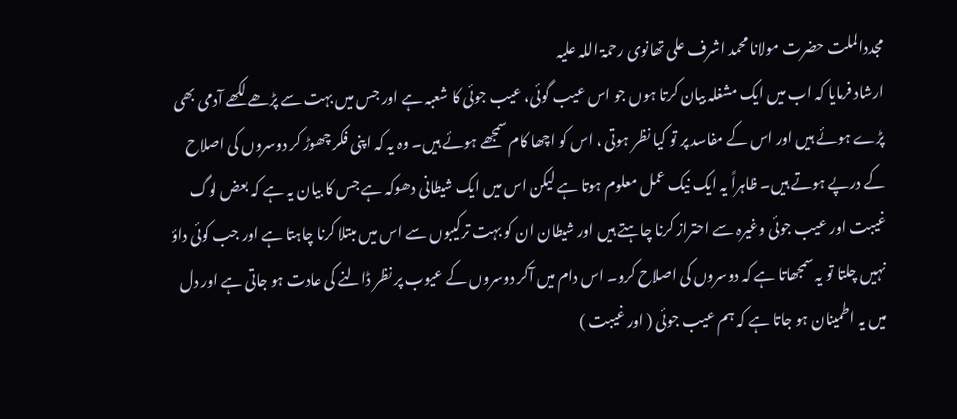مجددالملت حضرت مولانا محمد اشرف علی تھانوی رحمۃ اللہ علیہ
ارشاد فرمایا کہ اب میں ایک مشغلہ بیان کرتا ہوں جو اس عیب گوئی، عیب جوئی کا شعبہ ہے اور جس میں بہت سے پڑھے لکھے آدمی بھی پڑے ہوئے ہیں اور اس کے مفاسد پر تو کیا نظر ہوتی ، اس کو اچھا کام سمجھے ہوئے ہیں۔ وہ یہ کہ اپنی فکر چھوڑ کر دوسروں کی اصلاح کے درپے ہوتے ہیں۔ ظاہراً یہ ایک نیک عمل معلوم ہوتا ہے لیکن اس میں ایک شیطانی دھوکہ ہے جس کا بیان یہ ہے کہ بعض لوگ غیبت اور عیب جوئی وغیرہ سے احتراز کرنا چاہتے ہیں اور شیطان ان کو بہت ترکیبوں سے اس میں مبتلا کرنا چاہتا ہے اور جب کوئی داؤ نہیں چلتا تو یہ سمجھاتا ہے کہ دوسروں کی اصلاح کرو۔ اس دام میں آکر دوسروں کے عیوب پر نظر ڈالنے کی عادت ہو جاتی ہے اور دل میں یہ اطمینان ہو جاتا ہے کہ ہم عیب جوئی ( اور غیبت )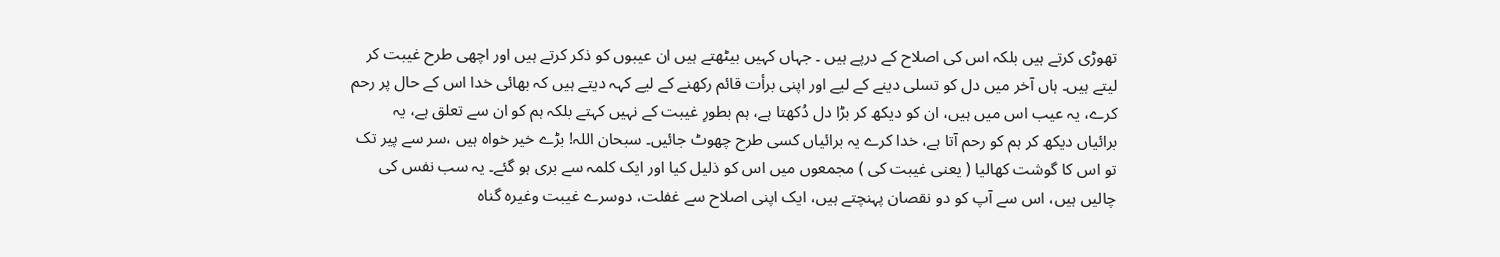تھوڑی کرتے ہیں بلکہ اس کی اصلاح کے درپے ہیں ۔ جہاں کہیں بیٹھتے ہیں ان عیبوں کو ذکر کرتے ہیں اور اچھی طرح غیبت کر لیتے ہیں۔ ہاں آخر میں دل کو تسلی دینے کے لیے اور اپنی برأت قائم رکھنے کے لیے کہہ دیتے ہیں کہ بھائی خدا اس کے حال پر رحم کرے، یہ عیب اس میں ہیں، ان کو دیکھ کر بڑا دل دُکھتا ہے، ہم بطورِ غیبت کے نہیں کہتے بلکہ ہم کو ان سے تعلق ہے، یہ برائیاں دیکھ کر ہم کو رحم آتا ہے، خدا کرے یہ برائیاں کسی طرح چھوٹ جائیں۔ سبحان اللہ! بڑے خیر خواہ ہیں ،سر سے پیر تک تو اس کا گوشت کھالیا ( یعنی غیبت کی ) مجمعوں میں اس کو ذلیل کیا اور ایک کلمہ سے بری ہو گئے۔ یہ سب نفس کی چالیں ہیں، اس سے آپ کو دو نقصان پہنچتے ہیں، ایک اپنی اصلاح سے غفلت، دوسرے غیبت وغیرہ گناہ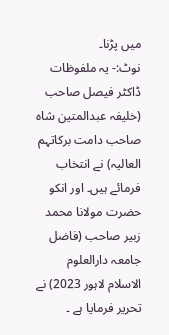میں پڑنا۔
نوٹ:- یہ ملفوظات ڈاکٹر فیصل صاحب (خلیفہ عبدالمتین شاہ صاحب دامت برکاتہم العالیہ) نے انتخاب فرمائے ہیں۔ اور انکو حضرت مولانا محمد زبیر صاحب (فاضل جامعہ دارالعلوم الاسلام لاہور 2023) نے تحریر فرمایا ہے ۔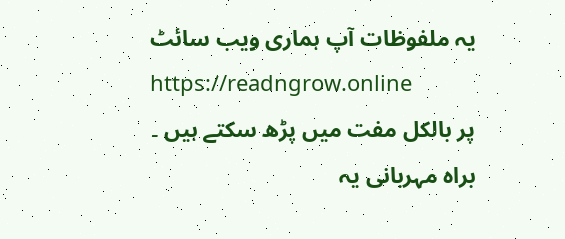یہ ملفوظات آپ ہماری ویب سائٹ
https://readngrow.online
پر بالکل مفت میں پڑھ سکتے ہیں ۔
براہ مہربانی یہ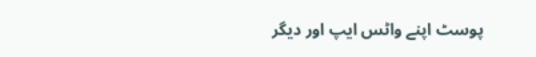پوسٹ اپنے واٹس ایپ اور دیگر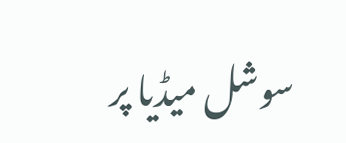سوشل میڈیا پر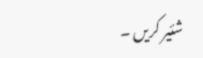شئیر کریں ۔